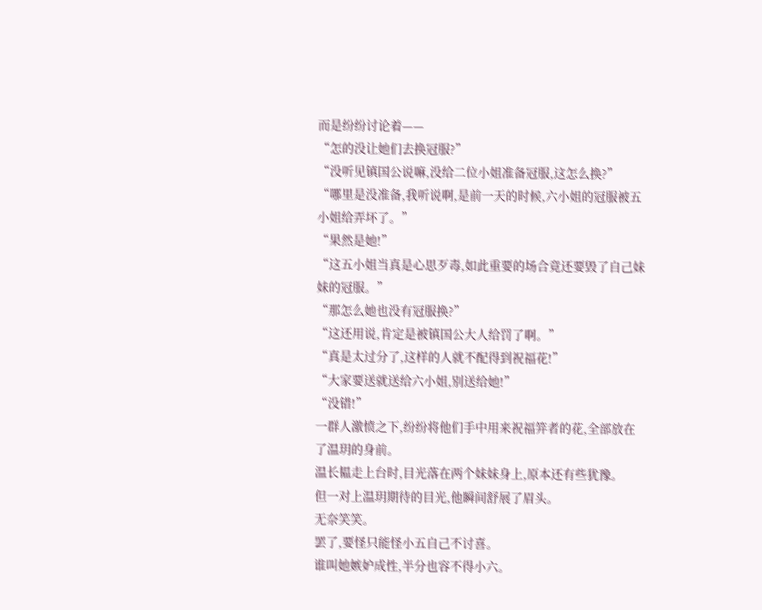而是纷纷讨论着——
“怎的没让她们去换冠服?”
“没听见镇国公说嘛,没给二位小姐准备冠服,这怎么换?”
“哪里是没准备,我听说啊,是前一天的时候,六小姐的冠服被五小姐给弄坏了。”
“果然是她!”
“这五小姐当真是心思歹毒,如此重要的场合竟还要毁了自己妹妹的冠服。”
“那怎么她也没有冠服换?”
“这还用说,肯定是被镇国公大人给罚了啊。”
“真是太过分了,这样的人就不配得到祝福花!”
“大家要送就送给六小姐,别送给她!”
“没错!”
一群人激愤之下,纷纷将他们手中用来祝福笄者的花,全部放在了温玥的身前。
温长韫走上台时,目光落在两个妹妹身上,原本还有些犹豫。
但一对上温玥期待的目光,他瞬间舒展了眉头。
无奈笑笑。
罢了,要怪只能怪小五自己不讨喜。
谁叫她嫉妒成性,半分也容不得小六。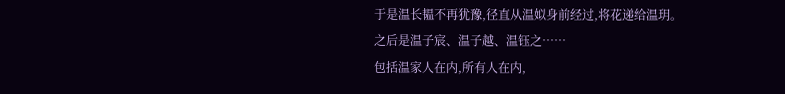于是温长韫不再犹豫,径直从温姒身前经过,将花递给温玥。
之后是温子宸、温子越、温钰之……
包括温家人在内,所有人在内,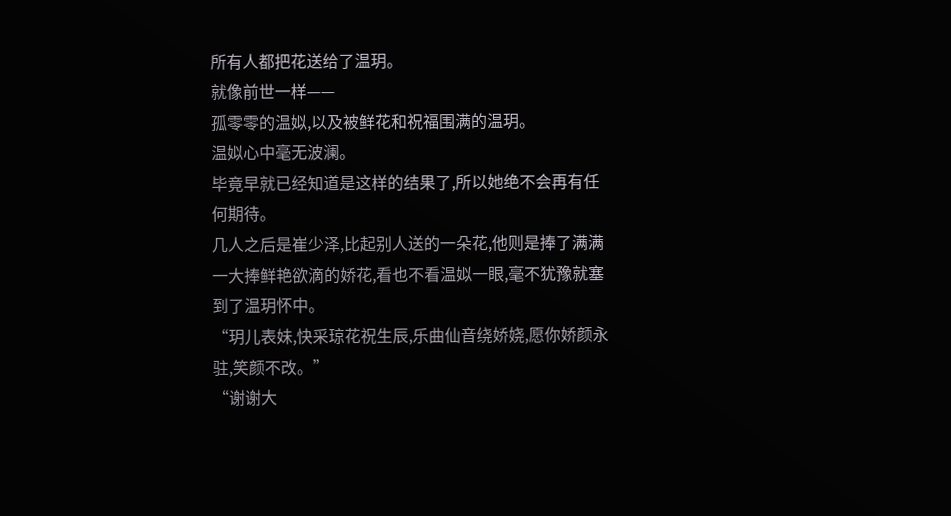所有人都把花送给了温玥。
就像前世一样——
孤零零的温姒,以及被鲜花和祝福围满的温玥。
温姒心中毫无波澜。
毕竟早就已经知道是这样的结果了,所以她绝不会再有任何期待。
几人之后是崔少泽,比起别人送的一朵花,他则是捧了满满一大捧鲜艳欲滴的娇花,看也不看温姒一眼,毫不犹豫就塞到了温玥怀中。
“玥儿表妹,快采琼花祝生辰,乐曲仙音绕娇娆,愿你娇颜永驻,笑颜不改。”
“谢谢大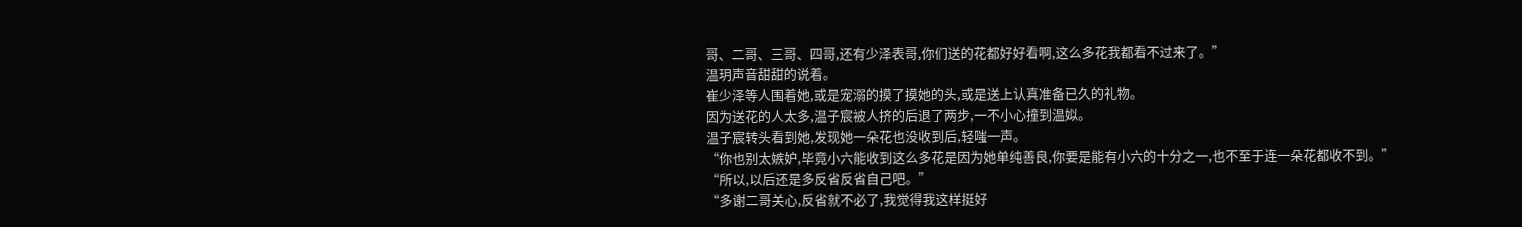哥、二哥、三哥、四哥,还有少泽表哥,你们送的花都好好看啊,这么多花我都看不过来了。”
温玥声音甜甜的说着。
崔少泽等人围着她,或是宠溺的摸了摸她的头,或是送上认真准备已久的礼物。
因为送花的人太多,温子宸被人挤的后退了两步,一不小心撞到温姒。
温子宸转头看到她,发现她一朵花也没收到后,轻嗤一声。
“你也别太嫉妒,毕竟小六能收到这么多花是因为她单纯善良,你要是能有小六的十分之一,也不至于连一朵花都收不到。”
“所以,以后还是多反省反省自己吧。”
“多谢二哥关心,反省就不必了,我觉得我这样挺好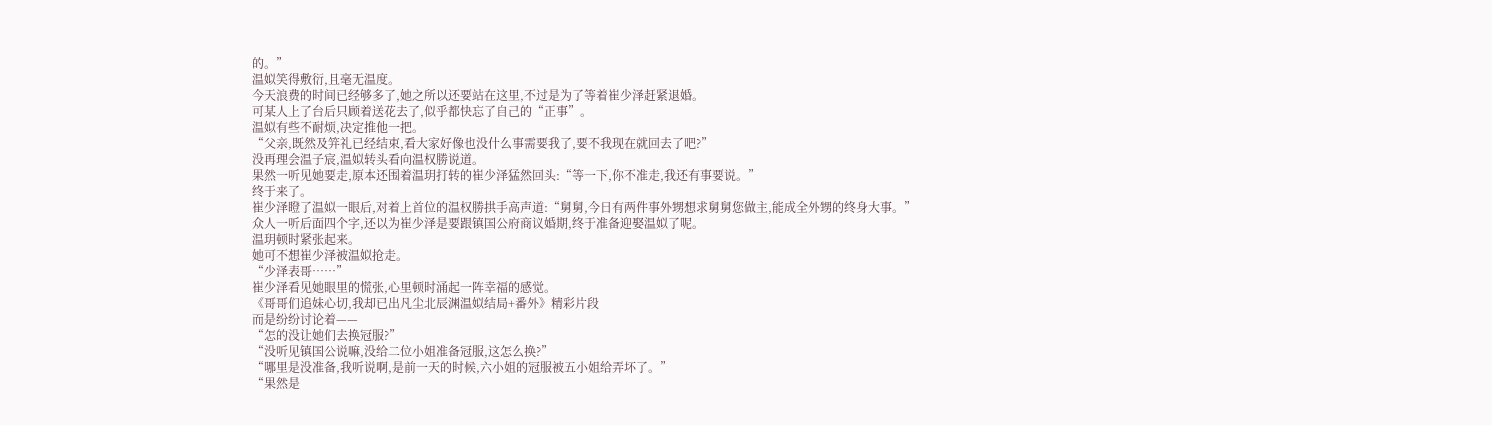的。”
温姒笑得敷衍,且毫无温度。
今天浪费的时间已经够多了,她之所以还要站在这里,不过是为了等着崔少泽赶紧退婚。
可某人上了台后只顾着送花去了,似乎都快忘了自己的“正事”。
温姒有些不耐烦,决定推他一把。
“父亲,既然及笄礼已经结束,看大家好像也没什么事需要我了,要不我现在就回去了吧?”
没再理会温子宸,温姒转头看向温权勝说道。
果然一听见她要走,原本还围着温玥打转的崔少泽猛然回头:“等一下,你不准走,我还有事要说。”
终于来了。
崔少泽瞪了温姒一眼后,对着上首位的温权勝拱手高声道:“舅舅,今日有两件事外甥想求舅舅您做主,能成全外甥的终身大事。”
众人一听后面四个字,还以为崔少泽是要跟镇国公府商议婚期,终于准备迎娶温姒了呢。
温玥顿时紧张起来。
她可不想崔少泽被温姒抢走。
“少泽表哥……”
崔少泽看见她眼里的慌张,心里顿时涌起一阵幸福的感觉。
《哥哥们追妹心切,我却已出凡尘北辰渊温姒结局+番外》精彩片段
而是纷纷讨论着——
“怎的没让她们去换冠服?”
“没听见镇国公说嘛,没给二位小姐准备冠服,这怎么换?”
“哪里是没准备,我听说啊,是前一天的时候,六小姐的冠服被五小姐给弄坏了。”
“果然是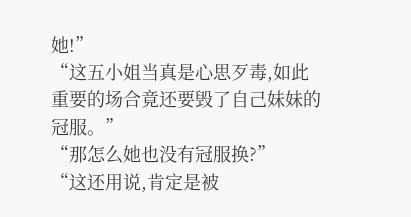她!”
“这五小姐当真是心思歹毒,如此重要的场合竟还要毁了自己妹妹的冠服。”
“那怎么她也没有冠服换?”
“这还用说,肯定是被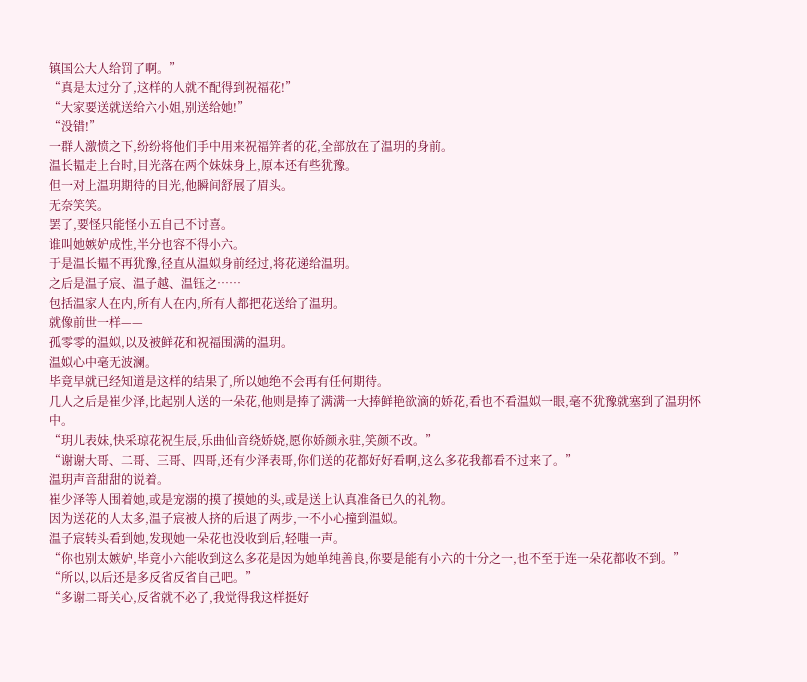镇国公大人给罚了啊。”
“真是太过分了,这样的人就不配得到祝福花!”
“大家要送就送给六小姐,别送给她!”
“没错!”
一群人激愤之下,纷纷将他们手中用来祝福笄者的花,全部放在了温玥的身前。
温长韫走上台时,目光落在两个妹妹身上,原本还有些犹豫。
但一对上温玥期待的目光,他瞬间舒展了眉头。
无奈笑笑。
罢了,要怪只能怪小五自己不讨喜。
谁叫她嫉妒成性,半分也容不得小六。
于是温长韫不再犹豫,径直从温姒身前经过,将花递给温玥。
之后是温子宸、温子越、温钰之……
包括温家人在内,所有人在内,所有人都把花送给了温玥。
就像前世一样——
孤零零的温姒,以及被鲜花和祝福围满的温玥。
温姒心中毫无波澜。
毕竟早就已经知道是这样的结果了,所以她绝不会再有任何期待。
几人之后是崔少泽,比起别人送的一朵花,他则是捧了满满一大捧鲜艳欲滴的娇花,看也不看温姒一眼,毫不犹豫就塞到了温玥怀中。
“玥儿表妹,快采琼花祝生辰,乐曲仙音绕娇娆,愿你娇颜永驻,笑颜不改。”
“谢谢大哥、二哥、三哥、四哥,还有少泽表哥,你们送的花都好好看啊,这么多花我都看不过来了。”
温玥声音甜甜的说着。
崔少泽等人围着她,或是宠溺的摸了摸她的头,或是送上认真准备已久的礼物。
因为送花的人太多,温子宸被人挤的后退了两步,一不小心撞到温姒。
温子宸转头看到她,发现她一朵花也没收到后,轻嗤一声。
“你也别太嫉妒,毕竟小六能收到这么多花是因为她单纯善良,你要是能有小六的十分之一,也不至于连一朵花都收不到。”
“所以,以后还是多反省反省自己吧。”
“多谢二哥关心,反省就不必了,我觉得我这样挺好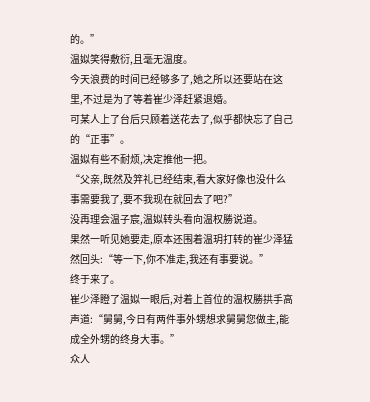的。”
温姒笑得敷衍,且毫无温度。
今天浪费的时间已经够多了,她之所以还要站在这里,不过是为了等着崔少泽赶紧退婚。
可某人上了台后只顾着送花去了,似乎都快忘了自己的“正事”。
温姒有些不耐烦,决定推他一把。
“父亲,既然及笄礼已经结束,看大家好像也没什么事需要我了,要不我现在就回去了吧?”
没再理会温子宸,温姒转头看向温权勝说道。
果然一听见她要走,原本还围着温玥打转的崔少泽猛然回头:“等一下,你不准走,我还有事要说。”
终于来了。
崔少泽瞪了温姒一眼后,对着上首位的温权勝拱手高声道:“舅舅,今日有两件事外甥想求舅舅您做主,能成全外甥的终身大事。”
众人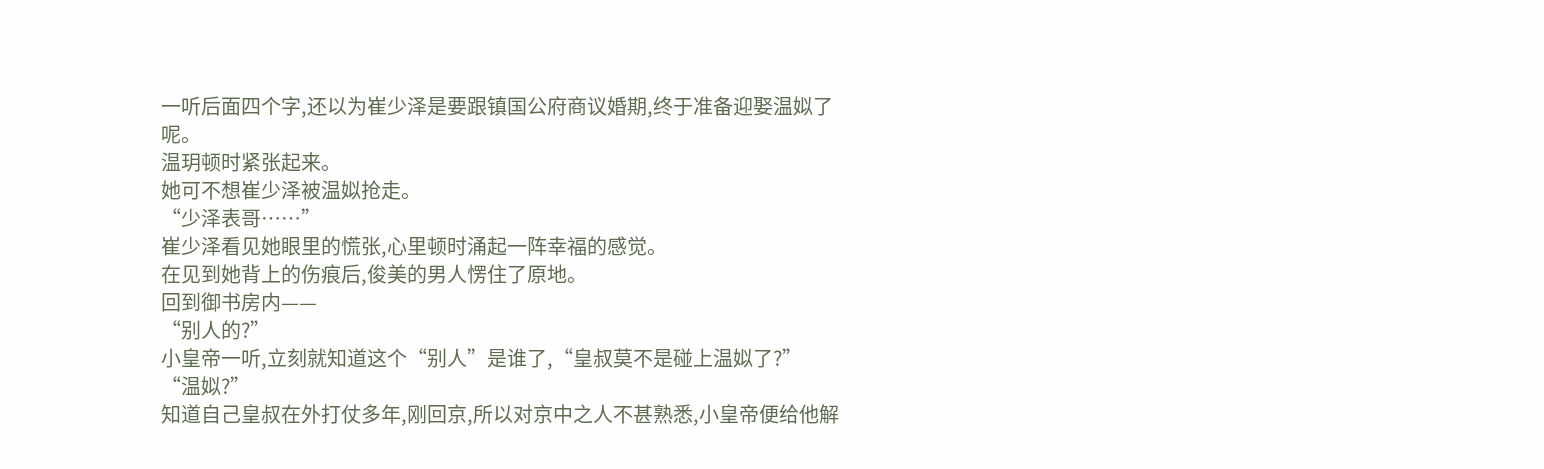一听后面四个字,还以为崔少泽是要跟镇国公府商议婚期,终于准备迎娶温姒了呢。
温玥顿时紧张起来。
她可不想崔少泽被温姒抢走。
“少泽表哥……”
崔少泽看见她眼里的慌张,心里顿时涌起一阵幸福的感觉。
在见到她背上的伤痕后,俊美的男人愣住了原地。
回到御书房内——
“别人的?”
小皇帝一听,立刻就知道这个“别人”是谁了,“皇叔莫不是碰上温姒了?”
“温姒?”
知道自己皇叔在外打仗多年,刚回京,所以对京中之人不甚熟悉,小皇帝便给他解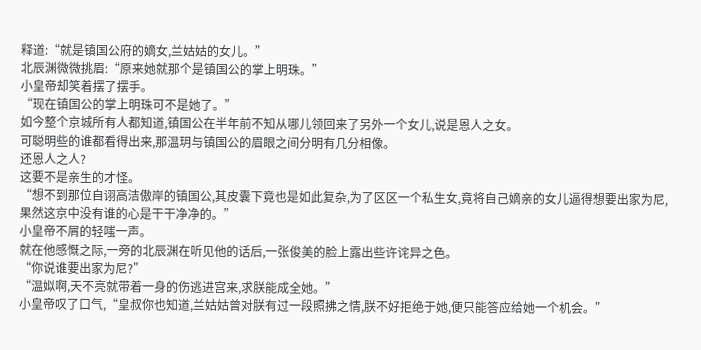释道:“就是镇国公府的嫡女,兰姑姑的女儿。”
北辰渊微微挑眉:“原来她就那个是镇国公的掌上明珠。”
小皇帝却笑着摆了摆手。
“现在镇国公的掌上明珠可不是她了。”
如今整个京城所有人都知道,镇国公在半年前不知从哪儿领回来了另外一个女儿,说是恩人之女。
可聪明些的谁都看得出来,那温玥与镇国公的眉眼之间分明有几分相像。
还恩人之人?
这要不是亲生的才怪。
“想不到那位自诩高洁傲岸的镇国公,其皮囊下竟也是如此复杂,为了区区一个私生女,竟将自己嫡亲的女儿逼得想要出家为尼,果然这京中没有谁的心是干干净净的。”
小皇帝不屑的轻嗤一声。
就在他感慨之际,一旁的北辰渊在听见他的话后,一张俊美的脸上露出些许诧异之色。
“你说谁要出家为尼?”
“温姒啊,天不亮就带着一身的伤逃进宫来,求朕能成全她。”
小皇帝叹了口气,“皇叔你也知道,兰姑姑曾对朕有过一段照拂之情,朕不好拒绝于她,便只能答应给她一个机会。”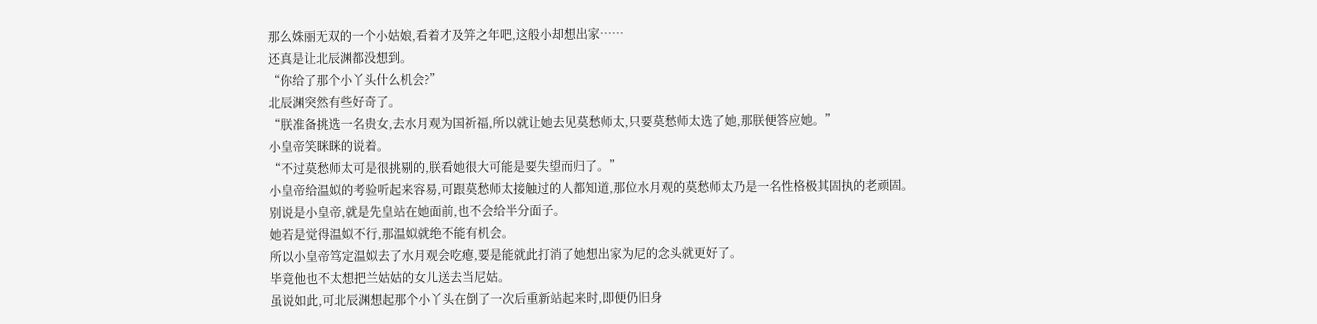那么姝丽无双的一个小姑娘,看着才及笄之年吧,这般小却想出家……
还真是让北辰渊都没想到。
“你给了那个小丫头什么机会?”
北辰渊突然有些好奇了。
“朕准备挑选一名贵女,去水月观为国祈福,所以就让她去见莫愁师太,只要莫愁师太选了她,那朕便答应她。”
小皇帝笑眯眯的说着。
“不过莫愁师太可是很挑剔的,朕看她很大可能是要失望而归了。”
小皇帝给温姒的考验听起来容易,可跟莫愁师太接触过的人都知道,那位水月观的莫愁师太乃是一名性格极其固执的老顽固。
别说是小皇帝,就是先皇站在她面前,也不会给半分面子。
她若是觉得温姒不行,那温姒就绝不能有机会。
所以小皇帝笃定温姒去了水月观会吃瘪,要是能就此打消了她想出家为尼的念头就更好了。
毕竟他也不太想把兰姑姑的女儿送去当尼姑。
虽说如此,可北辰渊想起那个小丫头在倒了一次后重新站起来时,即便仍旧身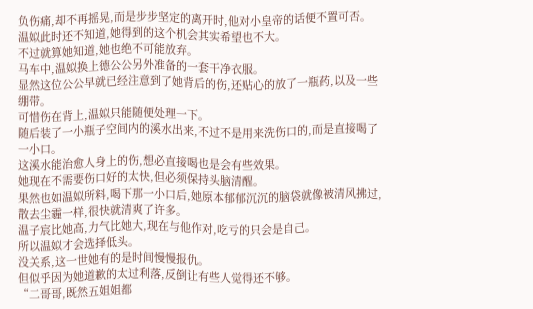负伤痛,却不再摇晃,而是步步坚定的离开时,他对小皇帝的话便不置可否。
温姒此时还不知道,她得到的这个机会其实希望也不大。
不过就算她知道,她也绝不可能放弃。
马车中,温姒换上德公公另外准备的一套干净衣服。
显然这位公公早就已经注意到了她背后的伤,还贴心的放了一瓶药,以及一些绷带。
可惜伤在背上,温姒只能随便处理一下。
随后装了一小瓶子空间内的溪水出来,不过不是用来洗伤口的,而是直接喝了一小口。
这溪水能治愈人身上的伤,想必直接喝也是会有些效果。
她现在不需要伤口好的太快,但必须保持头脑清醒。
果然也如温姒所料,喝下那一小口后,她原本郁郁沉沉的脑袋就像被清风拂过,散去尘霾一样,很快就清爽了许多。
温子宸比她高,力气比她大,现在与他作对,吃亏的只会是自己。
所以温姒才会选择低头。
没关系,这一世她有的是时间慢慢报仇。
但似乎因为她道歉的太过利落,反倒让有些人觉得还不够。
“二哥哥,既然五姐姐都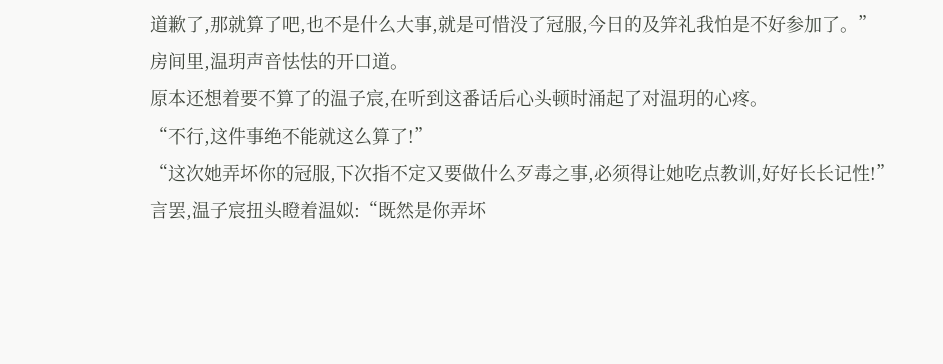道歉了,那就算了吧,也不是什么大事,就是可惜没了冠服,今日的及笄礼我怕是不好参加了。”
房间里,温玥声音怯怯的开口道。
原本还想着要不算了的温子宸,在听到这番话后心头顿时涌起了对温玥的心疼。
“不行,这件事绝不能就这么算了!”
“这次她弄坏你的冠服,下次指不定又要做什么歹毒之事,必须得让她吃点教训,好好长长记性!”
言罢,温子宸扭头瞪着温姒:“既然是你弄坏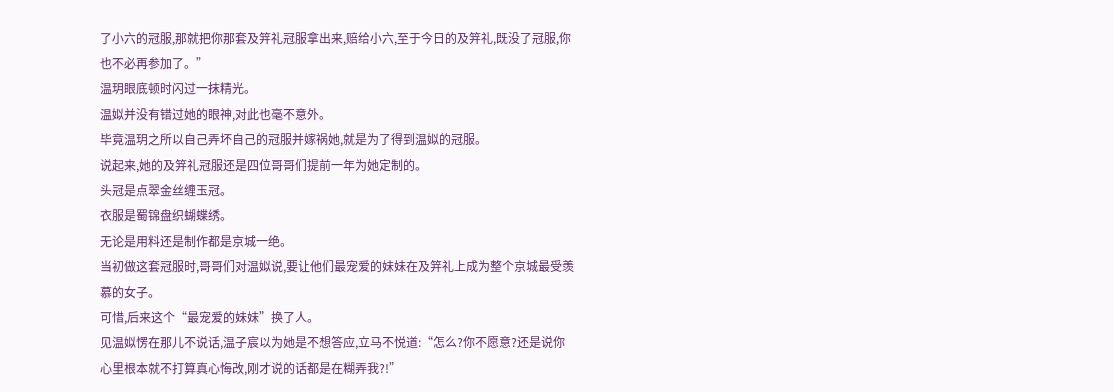了小六的冠服,那就把你那套及笄礼冠服拿出来,赔给小六,至于今日的及笄礼,既没了冠服,你也不必再参加了。”
温玥眼底顿时闪过一抹精光。
温姒并没有错过她的眼神,对此也毫不意外。
毕竟温玥之所以自己弄坏自己的冠服并嫁祸她,就是为了得到温姒的冠服。
说起来,她的及笄礼冠服还是四位哥哥们提前一年为她定制的。
头冠是点翠金丝缠玉冠。
衣服是蜀锦盘织蝴蝶绣。
无论是用料还是制作都是京城一绝。
当初做这套冠服时,哥哥们对温姒说,要让他们最宠爱的妹妹在及笄礼上成为整个京城最受羡慕的女子。
可惜,后来这个“最宠爱的妹妹”换了人。
见温姒愣在那儿不说话,温子宸以为她是不想答应,立马不悦道:“怎么?你不愿意?还是说你心里根本就不打算真心悔改,刚才说的话都是在糊弄我?!”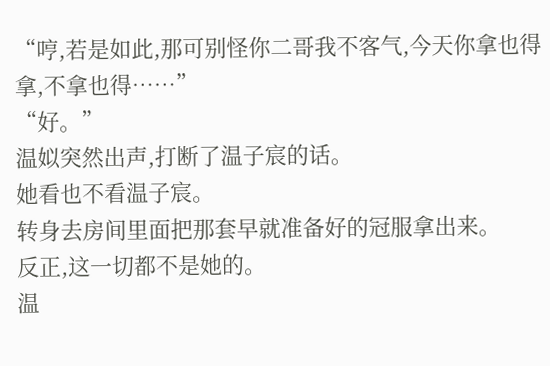“哼,若是如此,那可别怪你二哥我不客气,今天你拿也得拿,不拿也得……”
“好。”
温姒突然出声,打断了温子宸的话。
她看也不看温子宸。
转身去房间里面把那套早就准备好的冠服拿出来。
反正,这一切都不是她的。
温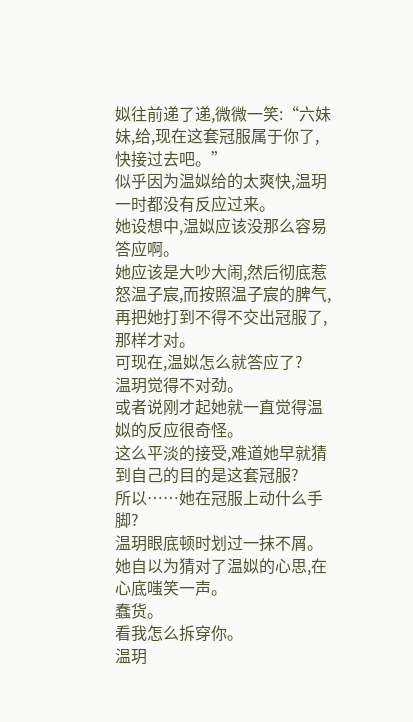姒往前递了递,微微一笑:“六妹妹,给,现在这套冠服属于你了,快接过去吧。”
似乎因为温姒给的太爽快,温玥一时都没有反应过来。
她设想中,温姒应该没那么容易答应啊。
她应该是大吵大闹,然后彻底惹怒温子宸,而按照温子宸的脾气,再把她打到不得不交出冠服了,那样才对。
可现在,温姒怎么就答应了?
温玥觉得不对劲。
或者说刚才起她就一直觉得温姒的反应很奇怪。
这么平淡的接受,难道她早就猜到自己的目的是这套冠服?
所以……她在冠服上动什么手脚?
温玥眼底顿时划过一抹不屑。
她自以为猜对了温姒的心思,在心底嗤笑一声。
蠢货。
看我怎么拆穿你。
温玥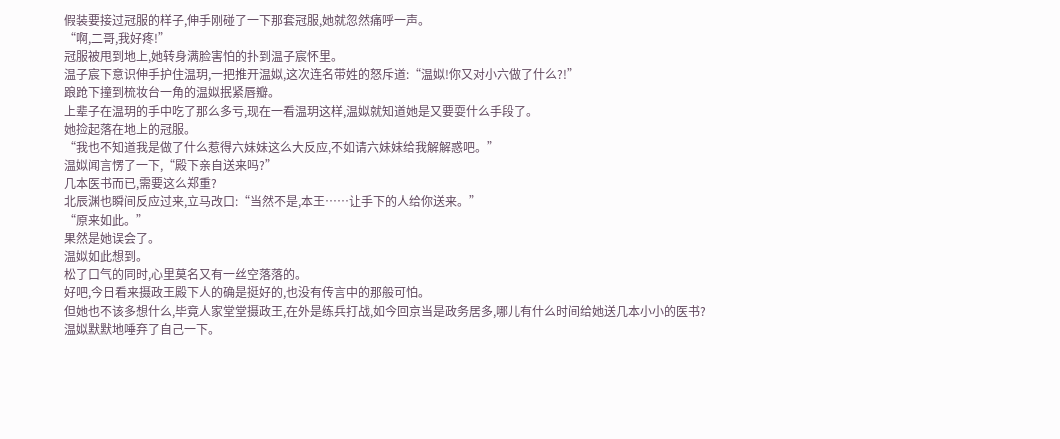假装要接过冠服的样子,伸手刚碰了一下那套冠服,她就忽然痛呼一声。
“啊,二哥,我好疼!”
冠服被甩到地上,她转身满脸害怕的扑到温子宸怀里。
温子宸下意识伸手护住温玥,一把推开温姒,这次连名带姓的怒斥道:“温姒!你又对小六做了什么?!”
踉跄下撞到梳妆台一角的温姒抿紧唇瓣。
上辈子在温玥的手中吃了那么多亏,现在一看温玥这样,温姒就知道她是又要耍什么手段了。
她捡起落在地上的冠服。
“我也不知道我是做了什么惹得六妹妹这么大反应,不如请六妹妹给我解解惑吧。”
温姒闻言愣了一下,“殿下亲自送来吗?”
几本医书而已,需要这么郑重?
北辰渊也瞬间反应过来,立马改口:“当然不是,本王……让手下的人给你送来。”
“原来如此。”
果然是她误会了。
温姒如此想到。
松了口气的同时,心里莫名又有一丝空落落的。
好吧,今日看来摄政王殿下人的确是挺好的,也没有传言中的那般可怕。
但她也不该多想什么,毕竟人家堂堂摄政王,在外是练兵打战,如今回京当是政务居多,哪儿有什么时间给她送几本小小的医书?
温姒默默地唾弃了自己一下。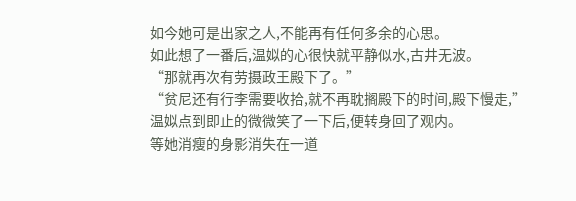如今她可是出家之人,不能再有任何多余的心思。
如此想了一番后,温姒的心很快就平静似水,古井无波。
“那就再次有劳摄政王殿下了。”
“贫尼还有行李需要收拾,就不再耽搁殿下的时间,殿下慢走,”
温姒点到即止的微微笑了一下后,便转身回了观内。
等她消瘦的身影消失在一道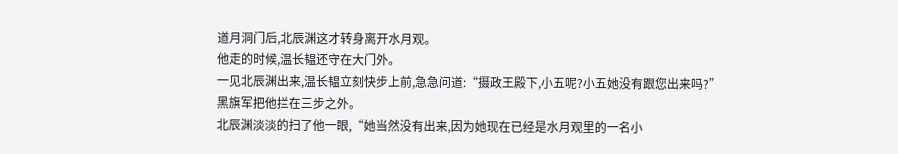道月洞门后,北辰渊这才转身离开水月观。
他走的时候,温长韫还守在大门外。
一见北辰渊出来,温长韫立刻快步上前,急急问道:“摄政王殿下,小五呢?小五她没有跟您出来吗?”
黑旗军把他拦在三步之外。
北辰渊淡淡的扫了他一眼,“她当然没有出来,因为她现在已经是水月观里的一名小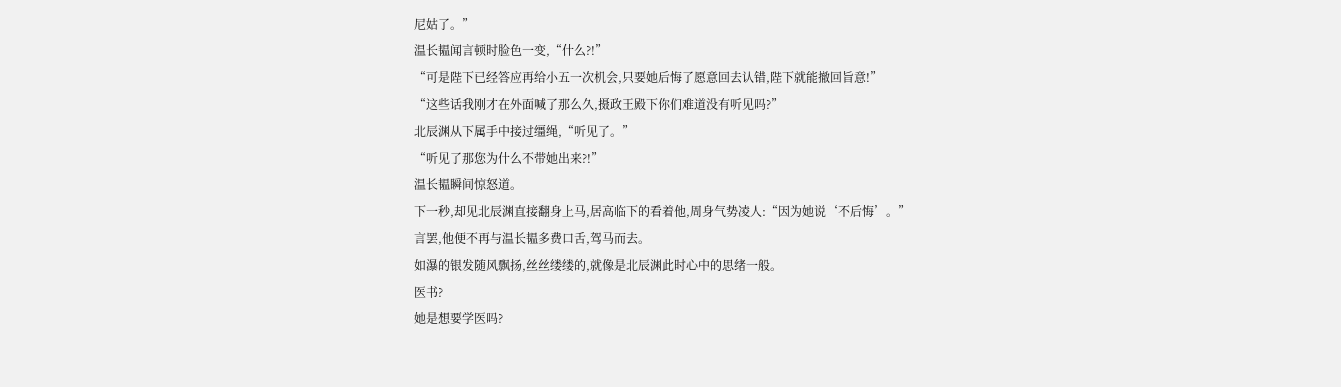尼姑了。”
温长韫闻言顿时脸色一变,“什么?!”
“可是陛下已经答应再给小五一次机会,只要她后悔了愿意回去认错,陛下就能撤回旨意!”
“这些话我刚才在外面喊了那么久,摄政王殿下你们难道没有听见吗?”
北辰渊从下属手中接过缰绳,“听见了。”
“听见了那您为什么不带她出来?!”
温长韫瞬间惊怒道。
下一秒,却见北辰渊直接翻身上马,居高临下的看着他,周身气势凌人:“因为她说‘不后悔’。”
言罢,他便不再与温长韫多费口舌,驾马而去。
如瀑的银发随风飘扬,丝丝缕缕的,就像是北辰渊此时心中的思绪一般。
医书?
她是想要学医吗?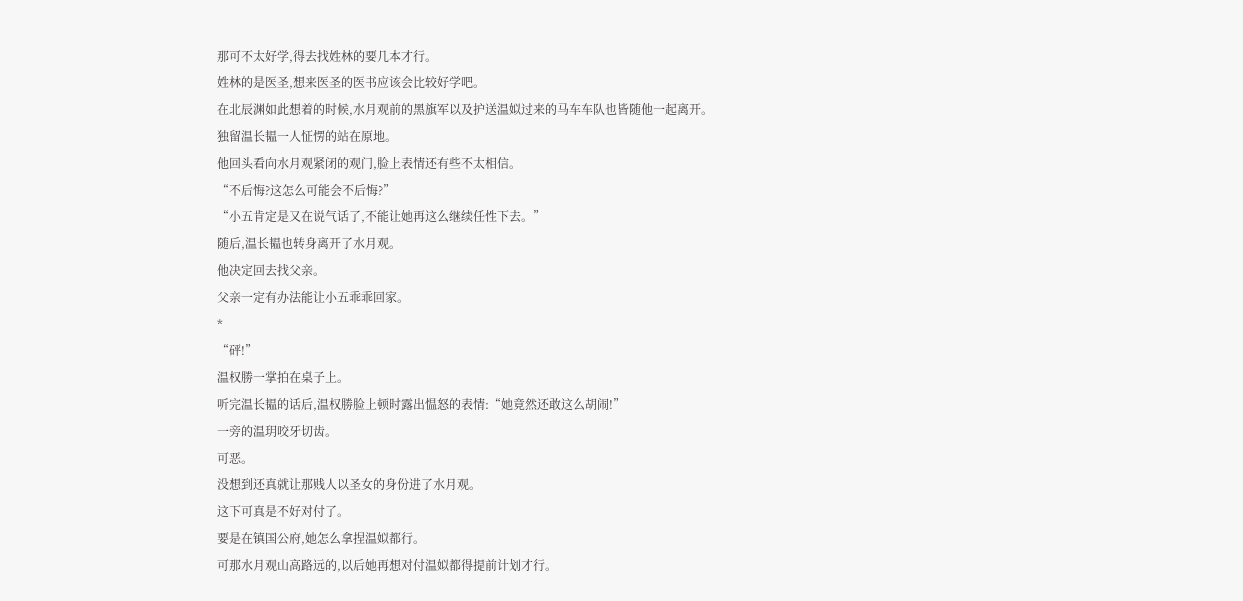那可不太好学,得去找姓林的要几本才行。
姓林的是医圣,想来医圣的医书应该会比较好学吧。
在北辰渊如此想着的时候,水月观前的黑旗军以及护送温姒过来的马车车队也皆随他一起离开。
独留温长韫一人怔愣的站在原地。
他回头看向水月观紧闭的观门,脸上表情还有些不太相信。
“不后悔?这怎么可能会不后悔?”
“小五肯定是又在说气话了,不能让她再这么继续任性下去。”
随后,温长韫也转身离开了水月观。
他决定回去找父亲。
父亲一定有办法能让小五乖乖回家。
*
“砰!”
温权勝一掌拍在桌子上。
听完温长韫的话后,温权勝脸上顿时露出愠怒的表情:“她竟然还敢这么胡闹!”
一旁的温玥咬牙切齿。
可恶。
没想到还真就让那贱人以圣女的身份进了水月观。
这下可真是不好对付了。
要是在镇国公府,她怎么拿捏温姒都行。
可那水月观山高路远的,以后她再想对付温姒都得提前计划才行。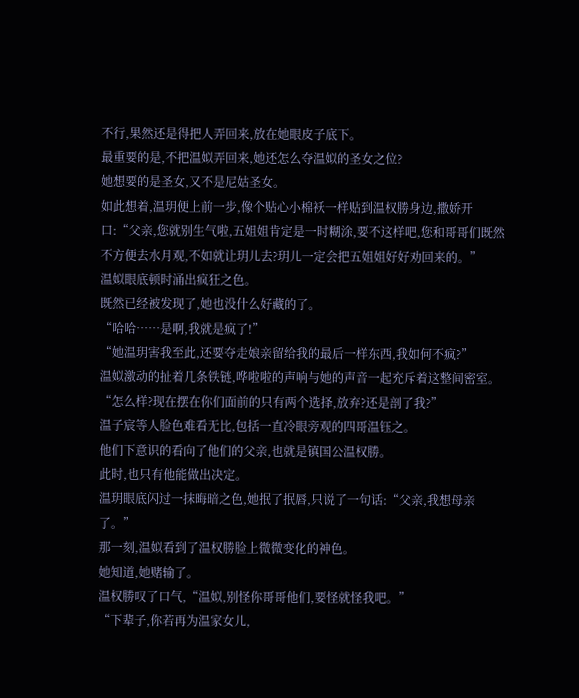不行,果然还是得把人弄回来,放在她眼皮子底下。
最重要的是,不把温姒弄回来,她还怎么夺温姒的圣女之位?
她想要的是圣女,又不是尼姑圣女。
如此想着,温玥便上前一步,像个贴心小棉袄一样贴到温权勝身边,撒娇开口:“父亲,您就别生气啦,五姐姐肯定是一时糊涂,要不这样吧,您和哥哥们既然不方便去水月观,不如就让玥儿去?玥儿一定会把五姐姐好好劝回来的。”
温姒眼底顿时涌出疯狂之色。
既然已经被发现了,她也没什么好藏的了。
“哈哈……是啊,我就是疯了!”
“她温玥害我至此,还要夺走娘亲留给我的最后一样东西,我如何不疯?”
温姒激动的扯着几条铁链,哗啦啦的声响与她的声音一起充斥着这整间密室。
“怎么样?现在摆在你们面前的只有两个选择,放弃?还是剖了我?”
温子宸等人脸色难看无比,包括一直冷眼旁观的四哥温钰之。
他们下意识的看向了他们的父亲,也就是镇国公温权勝。
此时,也只有他能做出决定。
温玥眼底闪过一抹晦暗之色,她抿了抿唇,只说了一句话:“父亲,我想母亲了。”
那一刻,温姒看到了温权勝脸上微微变化的神色。
她知道,她赌输了。
温权勝叹了口气,“温姒,别怪你哥哥他们,要怪就怪我吧。”
“下辈子,你若再为温家女儿,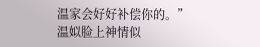温家会好好补偿你的。”
温姒脸上神情似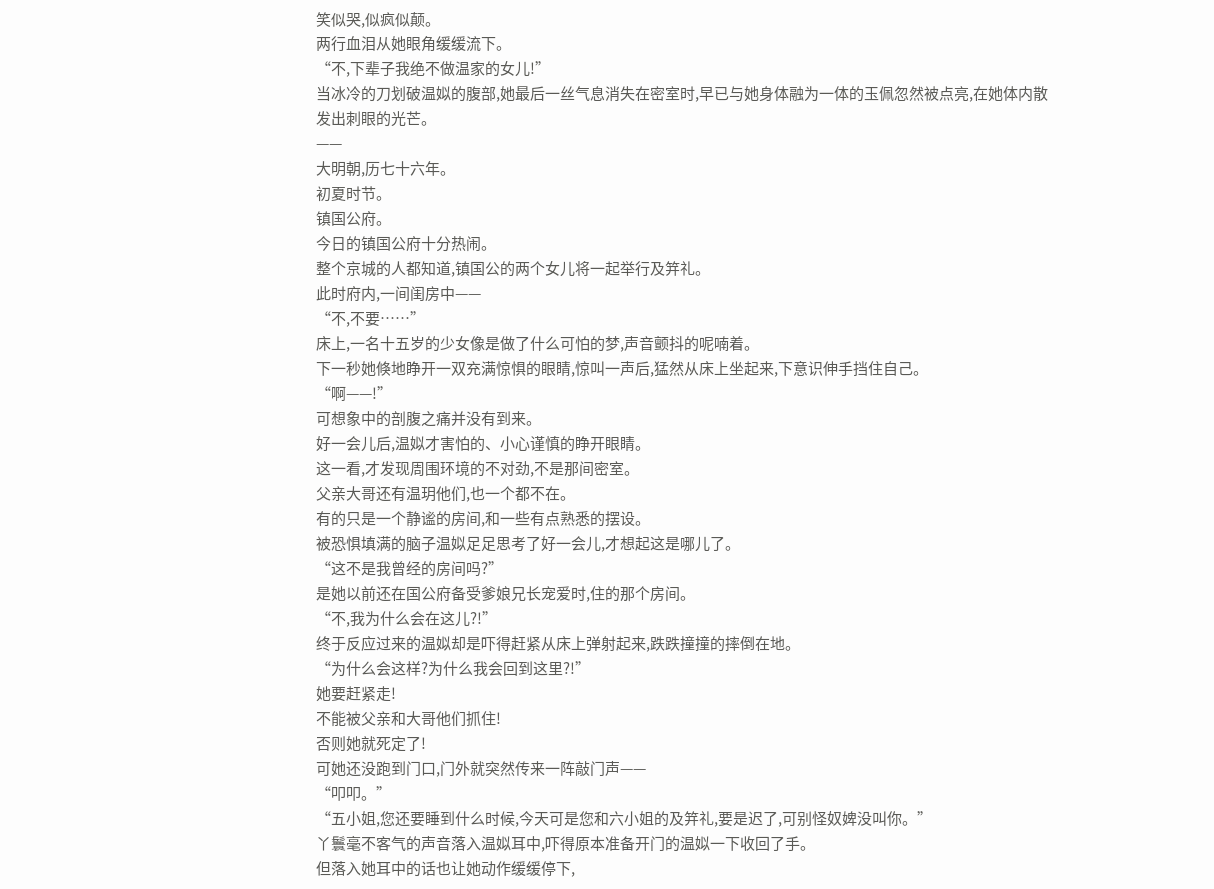笑似哭,似疯似颠。
两行血泪从她眼角缓缓流下。
“不,下辈子我绝不做温家的女儿!”
当冰冷的刀划破温姒的腹部,她最后一丝气息消失在密室时,早已与她身体融为一体的玉佩忽然被点亮,在她体内散发出刺眼的光芒。
——
大明朝,历七十六年。
初夏时节。
镇国公府。
今日的镇国公府十分热闹。
整个京城的人都知道,镇国公的两个女儿将一起举行及笄礼。
此时府内,一间闺房中——
“不,不要……”
床上,一名十五岁的少女像是做了什么可怕的梦,声音颤抖的呢喃着。
下一秒她倏地睁开一双充满惊惧的眼睛,惊叫一声后,猛然从床上坐起来,下意识伸手挡住自己。
“啊——!”
可想象中的剖腹之痛并没有到来。
好一会儿后,温姒才害怕的、小心谨慎的睁开眼睛。
这一看,才发现周围环境的不对劲,不是那间密室。
父亲大哥还有温玥他们,也一个都不在。
有的只是一个静谧的房间,和一些有点熟悉的摆设。
被恐惧填满的脑子温姒足足思考了好一会儿,才想起这是哪儿了。
“这不是我曾经的房间吗?”
是她以前还在国公府备受爹娘兄长宠爱时,住的那个房间。
“不,我为什么会在这儿?!”
终于反应过来的温姒却是吓得赶紧从床上弹射起来,跌跌撞撞的摔倒在地。
“为什么会这样?为什么我会回到这里?!”
她要赶紧走!
不能被父亲和大哥他们抓住!
否则她就死定了!
可她还没跑到门口,门外就突然传来一阵敲门声——
“叩叩。”
“五小姐,您还要睡到什么时候,今天可是您和六小姐的及笄礼,要是迟了,可别怪奴婢没叫你。”
丫鬟毫不客气的声音落入温姒耳中,吓得原本准备开门的温姒一下收回了手。
但落入她耳中的话也让她动作缓缓停下,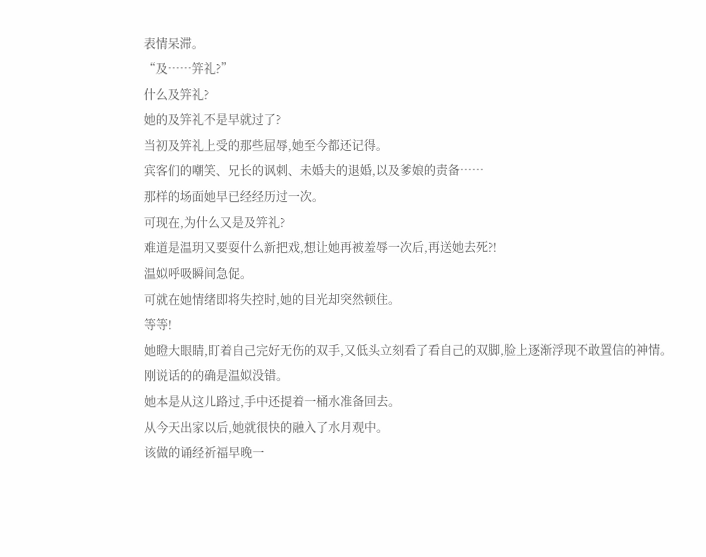表情呆滞。
“及……笄礼?”
什么及笄礼?
她的及笄礼不是早就过了?
当初及笄礼上受的那些屈辱,她至今都还记得。
宾客们的嘲笑、兄长的讽刺、未婚夫的退婚,以及爹娘的责备……
那样的场面她早已经经历过一次。
可现在,为什么又是及笄礼?
难道是温玥又要耍什么新把戏,想让她再被羞辱一次后,再送她去死?!
温姒呼吸瞬间急促。
可就在她情绪即将失控时,她的目光却突然顿住。
等等!
她瞪大眼睛,盯着自己完好无伤的双手,又低头立刻看了看自己的双脚,脸上逐渐浮现不敢置信的神情。
刚说话的的确是温姒没错。
她本是从这儿路过,手中还提着一桶水准备回去。
从今天出家以后,她就很快的融入了水月观中。
该做的诵经祈福早晚一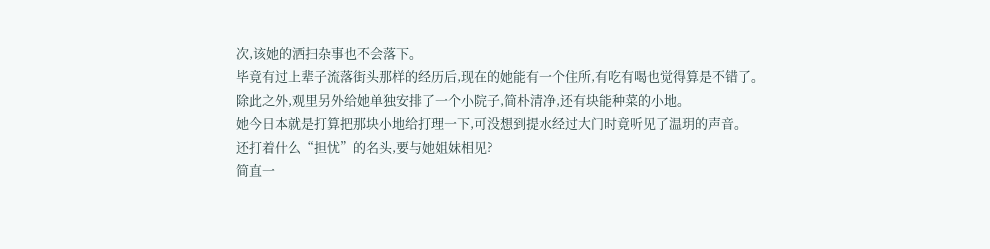次,该她的洒扫杂事也不会落下。
毕竟有过上辈子流落街头那样的经历后,现在的她能有一个住所,有吃有喝也觉得算是不错了。
除此之外,观里另外给她单独安排了一个小院子,简朴清净,还有块能种菜的小地。
她今日本就是打算把那块小地给打理一下,可没想到提水经过大门时竟听见了温玥的声音。
还打着什么“担忧”的名头,要与她姐妹相见?
简直一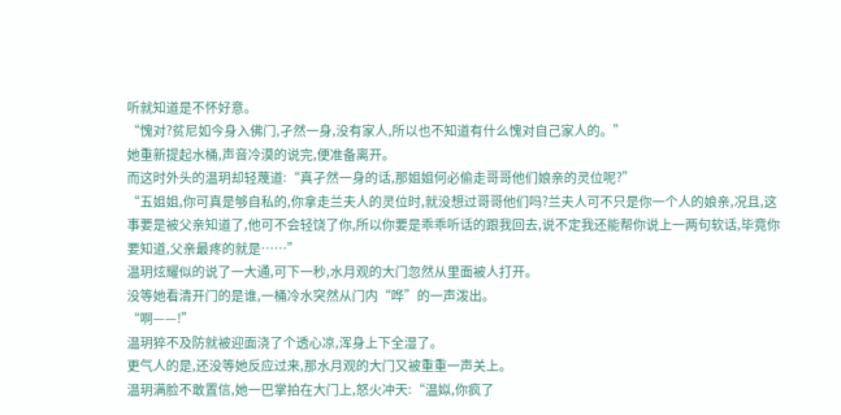听就知道是不怀好意。
“愧对?贫尼如今身入佛门,孑然一身,没有家人,所以也不知道有什么愧对自己家人的。”
她重新提起水桶,声音冷漠的说完,便准备离开。
而这时外头的温玥却轻蔑道:“真孑然一身的话,那姐姐何必偷走哥哥他们娘亲的灵位呢?”
“五姐姐,你可真是够自私的,你拿走兰夫人的灵位时,就没想过哥哥他们吗?兰夫人可不只是你一个人的娘亲,况且,这事要是被父亲知道了,他可不会轻饶了你,所以你要是乖乖听话的跟我回去,说不定我还能帮你说上一两句软话,毕竟你要知道,父亲最疼的就是……”
温玥炫耀似的说了一大通,可下一秒,水月观的大门忽然从里面被人打开。
没等她看清开门的是谁,一桶冷水突然从门内“哗”的一声泼出。
“啊——!”
温玥猝不及防就被迎面浇了个透心凉,浑身上下全湿了。
更气人的是,还没等她反应过来,那水月观的大门又被重重一声关上。
温玥满脸不敢置信,她一巴掌拍在大门上,怒火冲天:“温姒,你疯了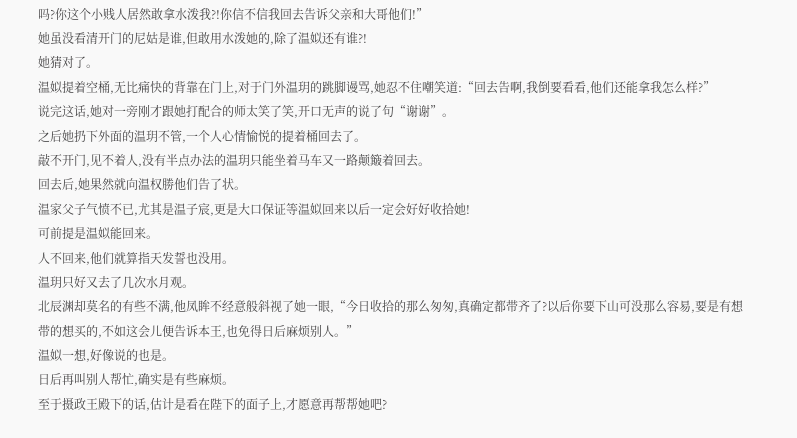吗?你这个小贱人居然敢拿水泼我?!你信不信我回去告诉父亲和大哥他们!”
她虽没看清开门的尼姑是谁,但敢用水泼她的,除了温姒还有谁?!
她猜对了。
温姒提着空桶,无比痛快的背靠在门上,对于门外温玥的跳脚谩骂,她忍不住嘲笑道:“回去告啊,我倒要看看,他们还能拿我怎么样?”
说完这话,她对一旁刚才跟她打配合的师太笑了笑,开口无声的说了句“谢谢”。
之后她扔下外面的温玥不管,一个人心情愉悦的提着桶回去了。
敲不开门,见不着人,没有半点办法的温玥只能坐着马车又一路颠簸着回去。
回去后,她果然就向温权勝他们告了状。
温家父子气愤不已,尤其是温子宸,更是大口保证等温姒回来以后一定会好好收拾她!
可前提是温姒能回来。
人不回来,他们就算指天发誓也没用。
温玥只好又去了几次水月观。
北辰渊却莫名的有些不满,他凤眸不经意般斜视了她一眼,“今日收拾的那么匆匆,真确定都带齐了?以后你要下山可没那么容易,要是有想带的想买的,不如这会儿便告诉本王,也免得日后麻烦别人。”
温姒一想,好像说的也是。
日后再叫别人帮忙,确实是有些麻烦。
至于摄政王殿下的话,估计是看在陛下的面子上,才愿意再帮帮她吧?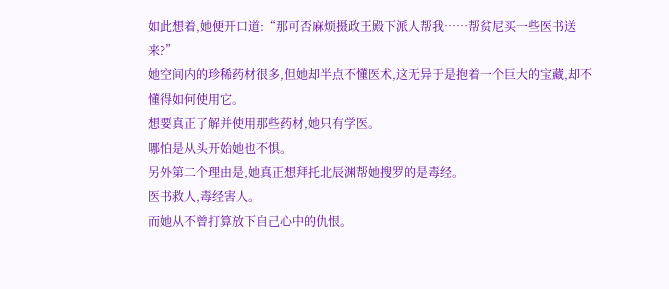如此想着,她便开口道:“那可否麻烦摄政王殿下派人帮我……帮贫尼买一些医书送来?”
她空间内的珍稀药材很多,但她却半点不懂医术,这无异于是抱着一个巨大的宝藏,却不懂得如何使用它。
想要真正了解并使用那些药材,她只有学医。
哪怕是从头开始她也不惧。
另外第二个理由是,她真正想拜托北辰渊帮她搜罗的是毒经。
医书救人,毒经害人。
而她从不曾打算放下自己心中的仇恨。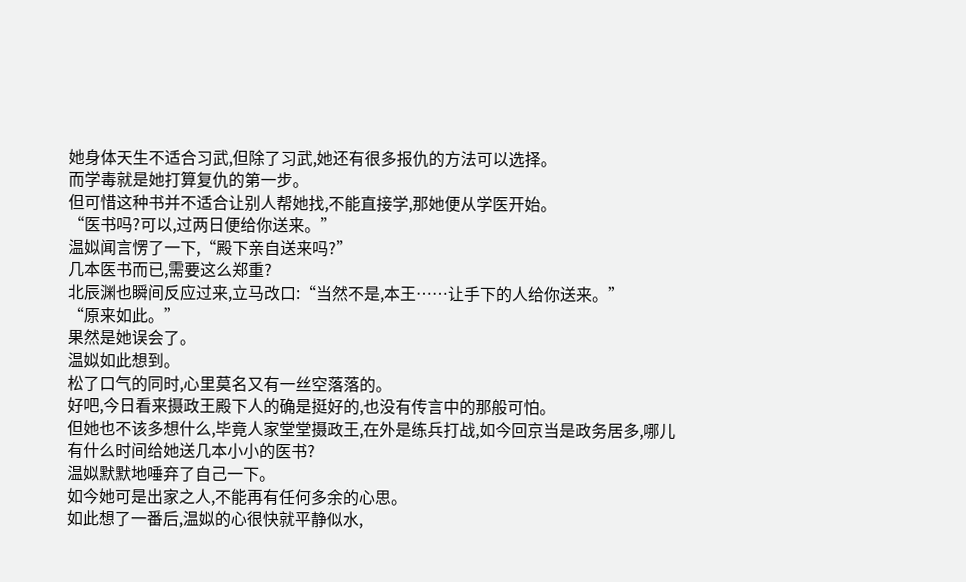她身体天生不适合习武,但除了习武,她还有很多报仇的方法可以选择。
而学毒就是她打算复仇的第一步。
但可惜这种书并不适合让别人帮她找,不能直接学,那她便从学医开始。
“医书吗?可以,过两日便给你送来。”
温姒闻言愣了一下,“殿下亲自送来吗?”
几本医书而已,需要这么郑重?
北辰渊也瞬间反应过来,立马改口:“当然不是,本王……让手下的人给你送来。”
“原来如此。”
果然是她误会了。
温姒如此想到。
松了口气的同时,心里莫名又有一丝空落落的。
好吧,今日看来摄政王殿下人的确是挺好的,也没有传言中的那般可怕。
但她也不该多想什么,毕竟人家堂堂摄政王,在外是练兵打战,如今回京当是政务居多,哪儿有什么时间给她送几本小小的医书?
温姒默默地唾弃了自己一下。
如今她可是出家之人,不能再有任何多余的心思。
如此想了一番后,温姒的心很快就平静似水,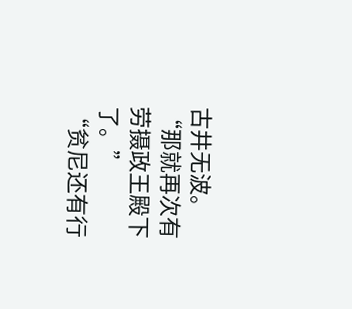古井无波。
“那就再次有劳摄政王殿下了。”
“贫尼还有行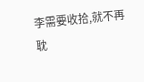李需要收拾,就不再耽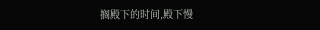搁殿下的时间,殿下慢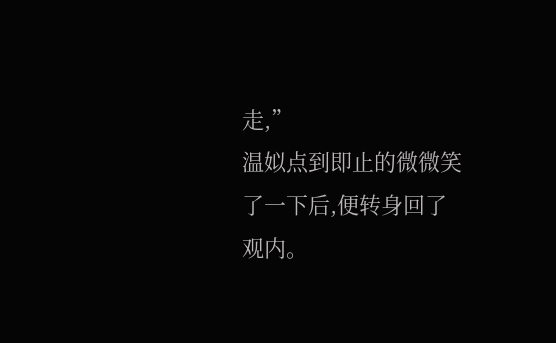走,”
温姒点到即止的微微笑了一下后,便转身回了观内。